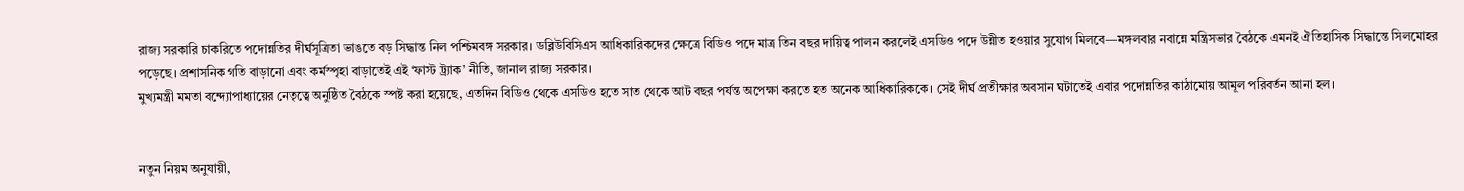রাজ্য সরকারি চাকরিতে পদোন্নতির দীর্ঘসূত্রিতা ভাঙতে বড় সিদ্ধান্ত নিল পশ্চিমবঙ্গ সরকার। ডব্লিউবিসিএস আধিকারিকদের ক্ষেত্রে বিডিও পদে মাত্র তিন বছর দায়িত্ব পালন করলেই এসডিও পদে উন্নীত হওয়ার সুযোগ মিলবে—মঙ্গলবার নবান্নে মন্ত্রিসভার বৈঠকে এমনই ঐতিহাসিক সিদ্ধান্তে সিলমোহর পড়েছে। প্রশাসনিক গতি বাড়ানো এবং কর্মস্পৃহা বাড়াতেই এই ‘ফাস্ট ট্র্যাক’ নীতি, জানাল রাজ্য সরকার।
মুখ্যমন্ত্রী মমতা বন্দ্যোপাধ্যায়ের নেতৃত্বে অনুষ্ঠিত বৈঠকে স্পষ্ট করা হয়েছে, এতদিন বিডিও থেকে এসডিও হতে সাত থেকে আট বছর পর্যন্ত অপেক্ষা করতে হত অনেক আধিকারিককে। সেই দীর্ঘ প্রতীক্ষার অবসান ঘটাতেই এবার পদোন্নতির কাঠামোয় আমূল পরিবর্তন আনা হল।


নতুন নিয়ম অনুযায়ী,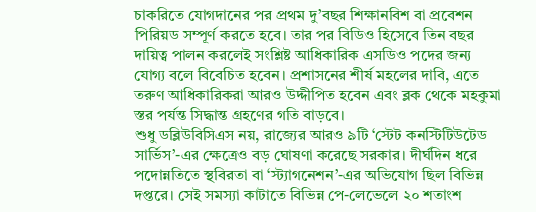চাকরিতে যোগদানের পর প্রথম দু’বছর শিক্ষানবিশ বা প্রবেশন পিরিয়ড সম্পূর্ণ করতে হবে। তার পর বিডিও হিসেবে তিন বছর দায়িত্ব পালন করলেই সংশ্লিষ্ট আধিকারিক এসডিও পদের জন্য যোগ্য বলে বিবেচিত হবেন। প্রশাসনের শীর্ষ মহলের দাবি, এতে তরুণ আধিকারিকরা আরও উদ্দীপিত হবেন এবং ব্লক থেকে মহকুমা স্তর পর্যন্ত সিদ্ধান্ত গ্রহণের গতি বাড়বে।
শুধু ডব্লিউবিসিএস নয়, রাজ্যের আরও ৯টি ‘স্টেট কনস্টিটিউটেড সার্ভিস’-এর ক্ষেত্রেও বড় ঘোষণা করেছে সরকার। দীর্ঘদিন ধরে পদোন্নতিতে স্থবিরতা বা ‘স্ট্যাগনেশন’-এর অভিযোগ ছিল বিভিন্ন দপ্তরে। সেই সমস্যা কাটাতে বিভিন্ন পে-লেভেলে ২০ শতাংশ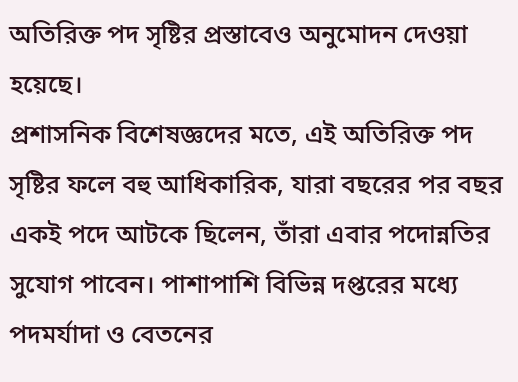অতিরিক্ত পদ সৃষ্টির প্রস্তাবেও অনুমোদন দেওয়া হয়েছে।
প্রশাসনিক বিশেষজ্ঞদের মতে, এই অতিরিক্ত পদ সৃষ্টির ফলে বহু আধিকারিক, যারা বছরের পর বছর একই পদে আটকে ছিলেন, তাঁরা এবার পদোন্নতির সুযোগ পাবেন। পাশাপাশি বিভিন্ন দপ্তরের মধ্যে পদমর্যাদা ও বেতনের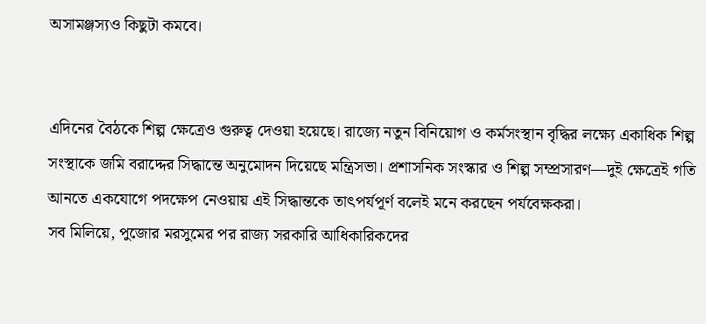অসামঞ্জস্যও কিছুটা কমবে।


এদিনের বৈঠকে শিল্প ক্ষেত্রেও গুরুত্ব দেওয়া হয়েছে। রাজ্যে নতুন বিনিয়োগ ও কর্মসংস্থান বৃদ্ধির লক্ষ্যে একাধিক শিল্প সংস্থাকে জমি বরাদ্দের সিদ্ধান্তে অনুমোদন দিয়েছে মন্ত্রিসভা। প্রশাসনিক সংস্কার ও শিল্প সম্প্রসারণ—দুই ক্ষেত্রেই গতি আনতে একযোগে পদক্ষেপ নেওয়ায় এই সিদ্ধান্তকে তাৎপর্যপূর্ণ বলেই মনে করছেন পর্যবেক্ষকরা।
সব মিলিয়ে, পুজোর মরসুমের পর রাজ্য সরকারি আধিকারিকদের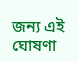জন্য এই ঘোষণা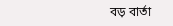বড় বার্তা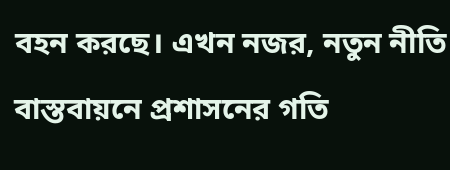বহন করছে। এখন নজর, নতুন নীতি বাস্তবায়নে প্রশাসনের গতি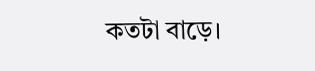কতটা বাড়ে।